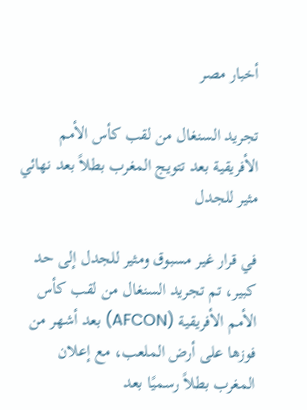أخبار مصر

تجريد السنغال من لقب كأس الأمم الأفريقية بعد تتويج المغرب بطلاً بعد نهائي مثير للجدل

في قرار غير مسبوق ومثير للجدل إلى حد كبير، تم تجريد السنغال من لقب كأس الأمم الأفريقية (AFCON) بعد أشهر من فوزها على أرض الملعب، مع إعلان المغرب بطلاً رسميًا بعد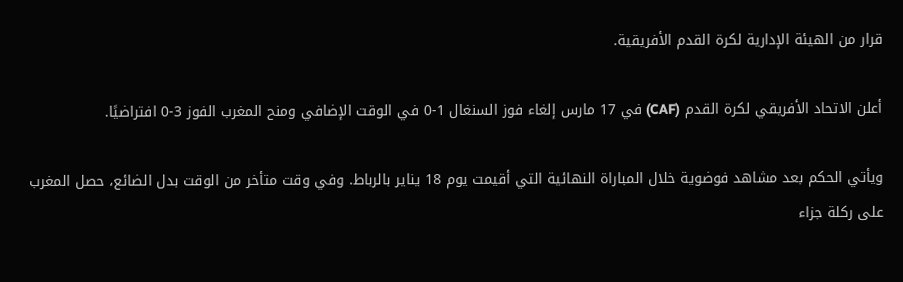قرار من الهيئة الإدارية لكرة القدم الأفريقية.

أعلن الاتحاد الأفريقي لكرة القدم (CAF) في 17 مارس إلغاء فوز السنغال 1-0 في الوقت الإضافي ومنح المغرب الفوز 3-0 افتراضيًا.

ويأتي الحكم بعد مشاهد فوضوية خلال المباراة النهائية التي أقيمت يوم 18 يناير بالرباط. وفي وقت متأخر من الوقت بدل الضائع، حصل المغرب على ركلة جزاء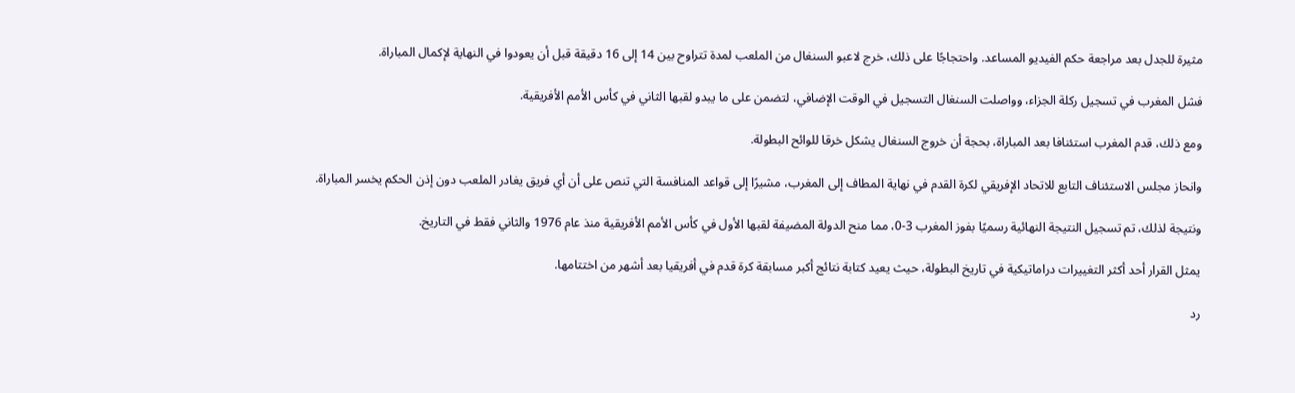مثيرة للجدل بعد مراجعة حكم الفيديو المساعد. واحتجاجًا على ذلك، خرج لاعبو السنغال من الملعب لمدة تتراوح بين 14 إلى 16 دقيقة قبل أن يعودوا في النهاية لإكمال المباراة.

فشل المغرب في تسجيل ركلة الجزاء، وواصلت السنغال التسجيل في الوقت الإضافي، لتضمن على ما يبدو لقبها الثاني في كأس الأمم الأفريقية.

ومع ذلك، قدم المغرب استئنافا بعد المباراة، بحجة أن خروج السنغال يشكل خرقا للوائح البطولة.

وانحاز مجلس الاستئناف التابع للاتحاد الإفريقي لكرة القدم في نهاية المطاف إلى المغرب، مشيرًا إلى قواعد المنافسة التي تنص على أن أي فريق يغادر الملعب دون إذن الحكم يخسر المباراة.

ونتيجة لذلك، تم تسجيل النتيجة النهائية رسميًا بفوز المغرب 3-0، مما منح الدولة المضيفة لقبها الأول في كأس الأمم الأفريقية منذ عام 1976 والثاني فقط في التاريخ.

يمثل القرار أحد أكثر التغييرات دراماتيكية في تاريخ البطولة، حيث يعيد كتابة نتائج أكبر مسابقة كرة قدم في أفريقيا بعد أشهر من اختتامها.

رد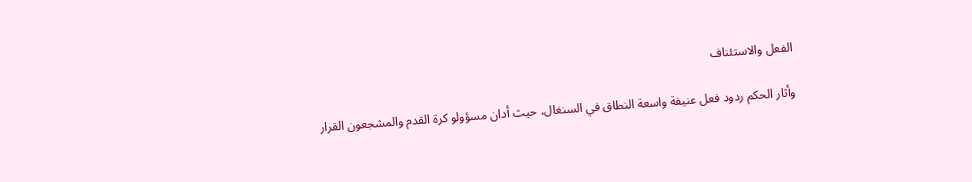الفعل والاستئناف

وأثار الحكم ردود فعل عنيفة واسعة النطاق في السنغال، حيث أدان مسؤولو كرة القدم والمشجعون القرار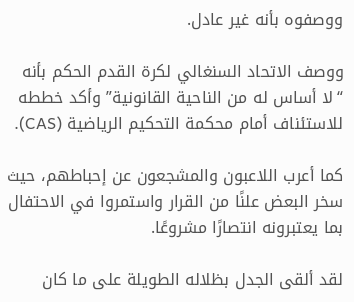ووصفوه بأنه غير عادل.

ووصف الاتحاد السنغالي لكرة القدم الحكم بأنه “لا أساس له من الناحية القانونية” وأكد خططه للاستئناف أمام محكمة التحكيم الرياضية (CAS).

كما أعرب اللاعبون والمشجعون عن إحباطهم، حيث سخر البعض علنًا من القرار واستمروا في الاحتفال بما يعتبرونه انتصارًا مشروعًا.

لقد ألقى الجدل بظلاله الطويلة على ما كان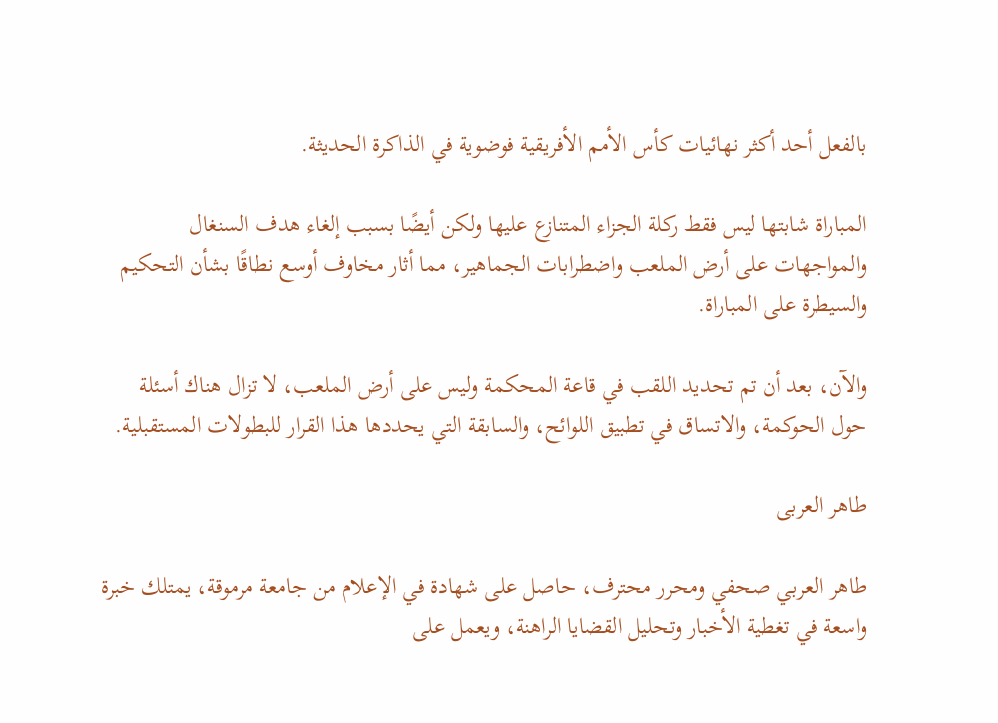بالفعل أحد أكثر نهائيات كأس الأمم الأفريقية فوضوية في الذاكرة الحديثة.

المباراة شابتها ليس فقط ركلة الجزاء المتنازع عليها ولكن أيضًا بسبب إلغاء هدف السنغال والمواجهات على أرض الملعب واضطرابات الجماهير، مما أثار مخاوف أوسع نطاقًا بشأن التحكيم والسيطرة على المباراة.

والآن، بعد أن تم تحديد اللقب في قاعة المحكمة وليس على أرض الملعب، لا تزال هناك أسئلة حول الحوكمة، والاتساق في تطبيق اللوائح، والسابقة التي يحددها هذا القرار للبطولات المستقبلية.

طاهر العربى

طاهر العربي صحفي ومحرر محترف، حاصل على شهادة في الإعلام من جامعة مرموقة، يمتلك خبرة واسعة في تغطية الأخبار وتحليل القضايا الراهنة، ويعمل على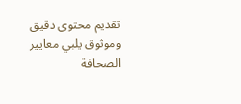تقديم محتوى دقيق وموثوق يلبي معايير الصحافة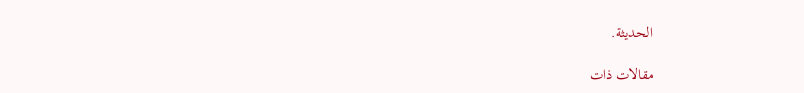الحديثة.

مقالات ذات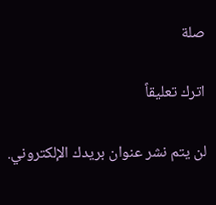صلة

اترك تعليقاً

لن يتم نشر عنوان بريدك الإلكتروني.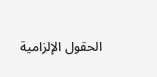الحقول الإلزامية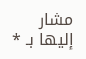مشار إليها بـ *